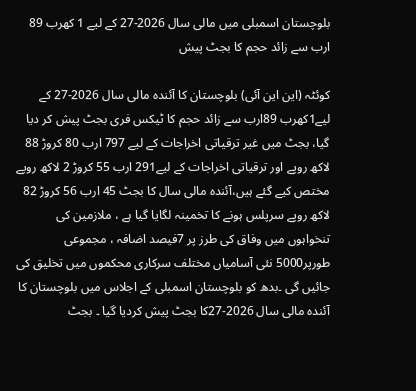بلوچستان اسمبلی میں مالی سال 2026-27 کے لیے 1 کھرب 89 ارب سے زائد حجم کا بجٹ پیش

کوئٹہ (این این آئی) بلوچستان کا آئندہ مالی سال 2026-27 کے لیے1کھرب 89ارب سے زائد حجم کا ٹیکس فری بجٹ پیش کر دیا گیا، بجٹ میں غیر ترقیاتی اخراجات کے لیے 797 ارب 80 کروڑ 88 لاکھ روپے اور ترقیاتی اخراجات کے لیے291 ارب 55 کروڑ 2 لاکھ روپے مختص کیے گئے ہیں،آئندہ مالی سال کا بجٹ 45 ارب 56 کروڑ 82 لاکھ روپے سرپلس ہونے کا تخمینہ لگایا گیا ہے ، ملازمین کی تنخواہوں میں وفاق کی طرز پر 7فیصد اضافہ ، مجموعی طورپر5000 نئی آسامیاں مختلف سرکاری محکموں میں تخلیق کی جائیں گی ۔بدھ کو بلوچستان اسمبلی کے اجلاس میں بلوچستان کا آئندہ مالی سال 2026-27کا بجٹ پیش کردیا گیا ۔ بجٹ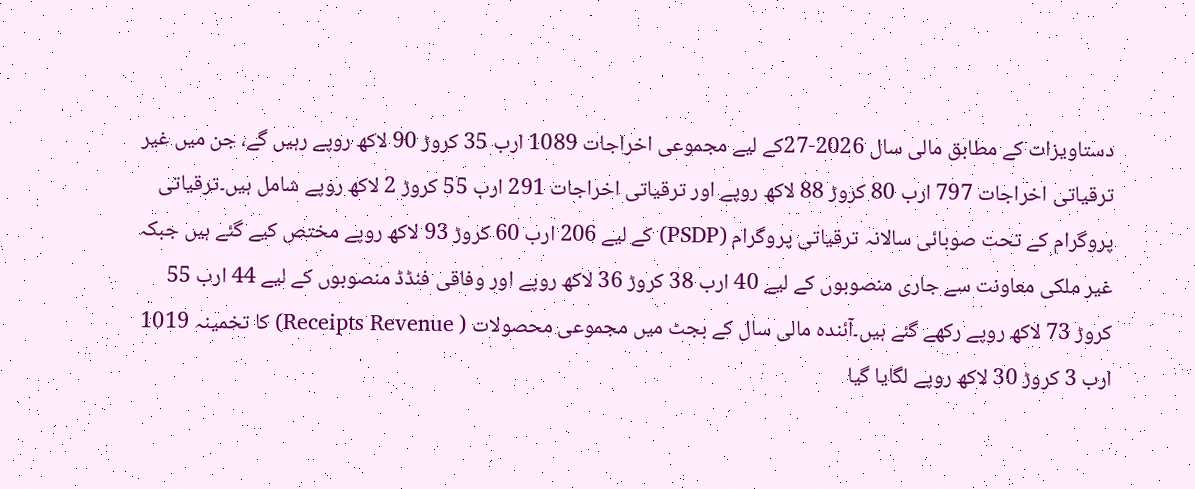دستاویزات کے مطابق مالی سال 2026-27کے لیے مجموعی اخراجات 1089 ارب 35 کروڑ 90 لاکھ روپے رہیں گے، جن میں غیر ترقیاتی اخراجات 797 ارب 80 کروڑ 88 لاکھ روپے اور ترقیاتی اخراجات 291 ارب 55 کروڑ 2 لاکھ روپے شامل ہیں۔ترقیاتی پروگرام کے تحت صوبائی سالانہ ترقیاتی پروگرام (PSDP) کے لیے 206 ارب 60 کروڑ 93 لاکھ روپے مختص کیے گئے ہیں جبکہ غیر ملکی معاونت سے جاری منصوبوں کے لیے 40 ارب 38 کروڑ 36 لاکھ روپے اور وفاقی فنڈڈ منصوبوں کے لیے 44 ارب 55 کروڑ 73 لاکھ روپے رکھے گئے ہیں۔آئندہ مالی سال کے بجٹ میں مجموعی محصولات ( Receipts Revenue) کا تخمینہ 1019 ارب 3 کروڑ 30 لاکھ روپے لگایا گیا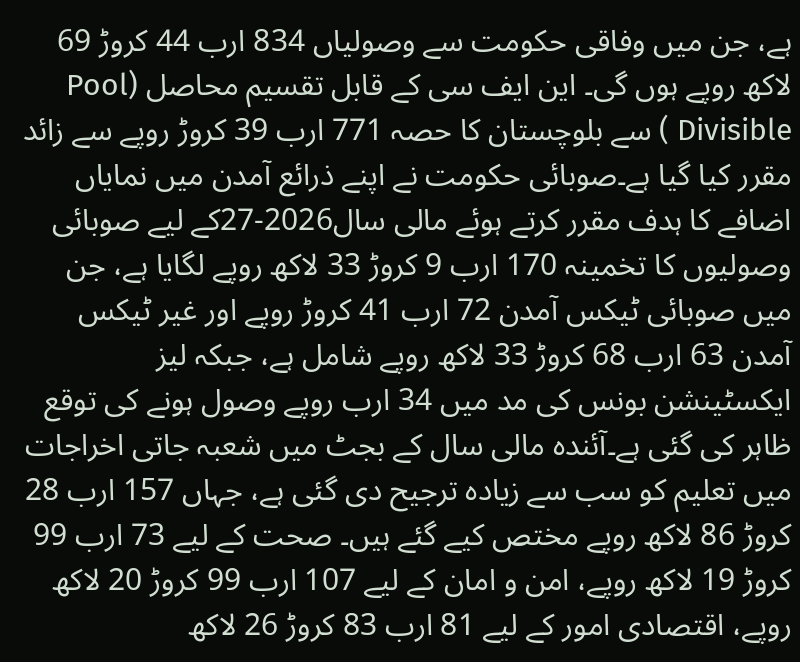ہے، جن میں وفاقی حکومت سے وصولیاں 834 ارب 44 کروڑ 69 لاکھ روپے ہوں گی۔ این ایف سی کے قابل تقسیم محاصل (Pool Divisible ) سے بلوچستان کا حصہ 771 ارب 39 کروڑ روپے سے زائد مقرر کیا گیا ہے۔صوبائی حکومت نے اپنے ذرائع آمدن میں نمایاں اضافے کا ہدف مقرر کرتے ہوئے مالی سال2026-27کے لیے صوبائی وصولیوں کا تخمینہ 170 ارب 9 کروڑ 33 لاکھ روپے لگایا ہے، جن میں صوبائی ٹیکس آمدن 72 ارب 41 کروڑ روپے اور غیر ٹیکس آمدن 63 ارب 68 کروڑ 33 لاکھ روپے شامل ہے، جبکہ لیز ایکسٹینشن بونس کی مد میں 34 ارب روپے وصول ہونے کی توقع ظاہر کی گئی ہے۔آئندہ مالی سال کے بجٹ میں شعبہ جاتی اخراجات میں تعلیم کو سب سے زیادہ ترجیح دی گئی ہے، جہاں 157 ارب 28 کروڑ 86 لاکھ روپے مختص کیے گئے ہیں۔ صحت کے لیے 73 ارب 99 کروڑ 19 لاکھ روپے، امن و امان کے لیے 107 ارب 99 کروڑ 20 لاکھ روپے، اقتصادی امور کے لیے 81 ارب 83 کروڑ 26 لاکھ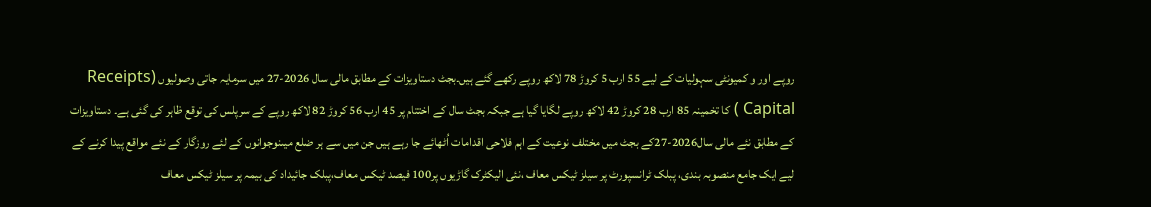روپے اور و کمیونٹی سہولیات کے لیے 55 ارب 5 کروڑ 78 لاکھ روپے رکھے گئے ہیں۔بجٹ دستاویزات کے مطابق مالی سال 2026-27 میں سرمایہ جاتی وصولیوں (Receipts Capital ) کا تخمینہ 85 ارب 28 کروڑ 42 لاکھ روپے لگایا گیا ہے جبکہ بجٹ سال کے اختتام پر 45 ارب 56 کروڑ 82 لاکھ روپے کے سرپلس کی توقع ظاہر کی گئی ہے۔ دستاویزات کے مطابق نئے مالی سال2026-27کے بجٹ میں مختلف نوعیت کے اہم فلاحی اقدامات اُٹھائے جا رہے ہیں جن میں سے ہر ضلع میںنوجوانوں کے لئے روزگار کے نئے مواقع پیدا کرنے کے لیے ایک جامع منصوبہ بندی، پبلک ٹرانسپورٹ پر سیلز ٹیکس معاف ،نئی الیکٹرک گاڑیوں پر100 فیصد ٹیکس معاف،پبلک جائیداد کی بیمہ پر سیلز ٹیکس معاف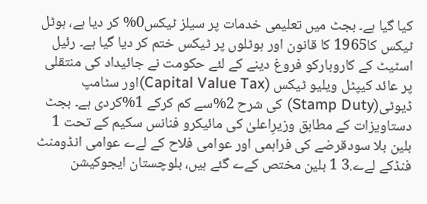کیا گیا ہے۔ بجٹ میں تعلیمی خدمات پر سیلز ٹیکس0% کر دیا ہے، ہوٹل ٹیکس کا1965 کا قانون اور ہوٹلوں پر ٹیکس ختم کر دیا گیا ہے۔ رئیل اسٹیٹ کے کاروبارکو فروغ دینے کے لئے حکومت نے جائیداد کی منتقلی پر عائد کیپٹل ویلیو ٹیکس (Capital Value Tax)اور سٹامپ ڈیوٹی(Stamp Duty) کی شرح 2%سے کم کرکے 1%کردی ہے۔ بجٹ دستاویزات کے مطابق وزیرِاعلیٰ کی مائیکرو فنانس سکیم کے تحت 1 بلین بلا سودقرضے کی فراہمی اور عوامی فلاح کے لےے عوامی انڈومنٹ فنڈکے لےے.3 1 بلین مختص کےے گئے ہیں، بلوچستان ایجوکیشن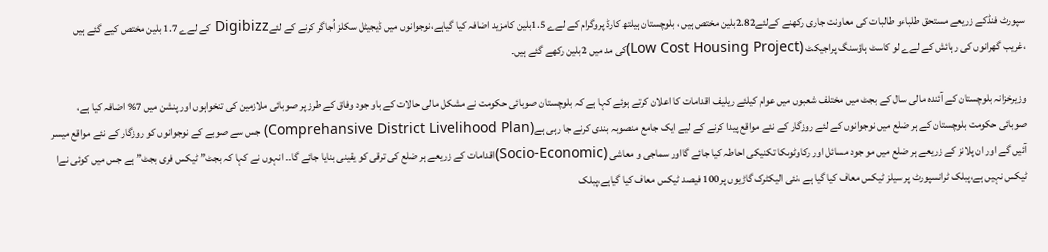سپورٹ فنڈکے زریعے مستحق طلباءو طالبات کی معاونت جاری رکھنے کےلئے2.82بلین مختص ہیں ، بلوچستان ہیلتھ کارڈ پروگرام کے لےے 1.5بلین کامزید اضافہ کیا گیاہے،نوجوانوں میں ڈیجیٹل سکلز اُجاگر کرنے کے لئےDigibizz کے لےے 1.7 بلین مختص کیے گئے ہیں ،غریب گھرانوں کی رہائش کے لےے لو کاسٹ ہاؤسنگ پراجیکٹ (Low Cost Housing Project)کی مد میں 2بلین رکھے گئے ہیں۔

وزیرخزانہ بلوچستان کے آئندہ مالی سال کے بجٹ میں مختلف شعبوں میں عوام کیلئے ریلیف اقدامات کا اعلان کرتے ہوئے کہا ہے کہ بلوچستان صوبائی حکومت نے مشکل مالی حالات کے باو جود وفاق کے طرز پر صوبائی ملازمین کی تنخواہوں اور پنشن میں 7% اضافہ کیا ہے، صوبائی حکومت بلوچستان کے ہر ضلع میں نوجوانوں کے لئے روزگار کے نئے مواقع پیدا کرنے کے لیے ایک جامع منصوبہ بندی کرنے جا رہی ہے(Comprehansive District Livelihood Plan) جس سے صوبے کے نوجوانوں کو روزگار کے نئے مواقع میسر آئیں گے اور ان پلانز کے زریعے ہر ضلع میں مو جود مسائل اور رکاوٹوںکا تکنیکی احاطہ کیا جائے گااور سماجی و معاشی (Socio-Economic)اقدامات کے زریعے ہر ضلع کی ترقی کو یقینی بنایا جائے گا۔۔ انہوں نے کہا کہ بجٹ” ٹیکس فری بجٹ” ہے جس میں کوئی نےا ٹیکس نہیں ہے،پبلک ٹرانسپورٹ پر سیلز ٹیکس معاف کیا گیا ہے ،نئی الیکٹرک گاڑیوں پر100 فیصد ٹیکس معاف کیا گیاہے،پبلک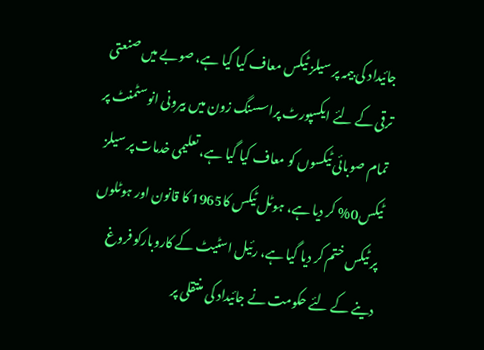جائیداد کی بیمہ پر سیلز ٹیکس معاف کیا گیا ہے، صوبے میں صنعتی ترقی کے لئے ایکسپورٹ پراسسنگ زون میں بیرونی انوسٹمنٹ پر تمام صوبائی ٹیکسوں کو معاف کیا گیا ہے، تعلیمی خدمات پر سیلز ٹیکس0% کر دیا ہے، ہوٹل ٹیکس کا1965 کا قانون اور ہوٹلوں پر ٹیکس ختم کر دیا گیا ہے، رئیل اسٹیٹ کے کاروبارکو فروغ دینے کے لئے حکومت نے جائیداد کی منتقلی پر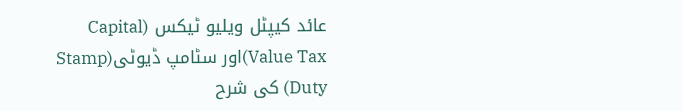عائد کیپٹل ویلیو ٹیکس (Capital Value Tax)اور سٹامپ ڈیوٹی(Stamp Duty) کی شرح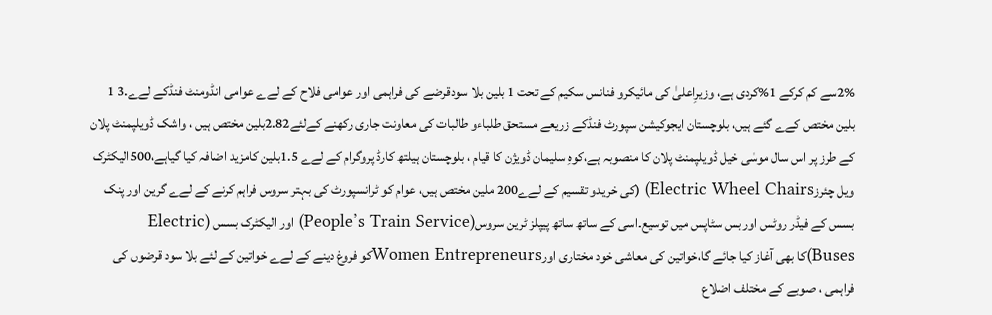2%سے کم کرکے 1%کردی ہے، وزیرِاعلیٰ کی مائیکرو فنانس سکیم کے تحت 1 بلین بلا سودقرضے کی فراہمی اور عوامی فلاح کے لےے عوامی انڈومنٹ فنڈکے لےے.3 1 بلین مختص کےے گئے ہیں، بلوچستان ایجوکیشن سپورٹ فنڈکے زریعے مستحق طلباءو طالبات کی معاونت جاری رکھنے کےلئے2.82بلین مختص ہیں ، واشک ڈویلپمنٹ پلان کے طرز پر اس سال موسٰی خیل ڈویلپمنٹ پلان کا منصوبہ ہے،کوہِ سلیمان ڈویژن کا قیام ، بلوچستان ہیلتھ کارڈ پروگرام کے لےے 1.5بلین کامزید اضافہ کیا گیاہے،500الیکٹرک ویل چئرزElectric Wheel Chairs) (کی خریدو تقسیم کے لےے200 ملین مختص ہیں، عوام کو ٹرانسپورٹ کی بہتر سروس فراہم کرنے کے لےے گرین اور پنک بسس کے فیڈر روٹس اور بس سٹاپس میں توسیع۔اسی کے ساتھ ساتھ پیپلز ٹرین سروس(People’s Train Service) اور الیکٹرک بسس (Electric Buses)کا بھی آغاز کیا جائے گا،خواتین کی معاشی خود مختاری اورWomen Entrepreneursکو فروغ دینے کے لےے خواتین کے لئے بلا سود قرضوں کی فراہمی ، صوبے کے مختلف اضلاع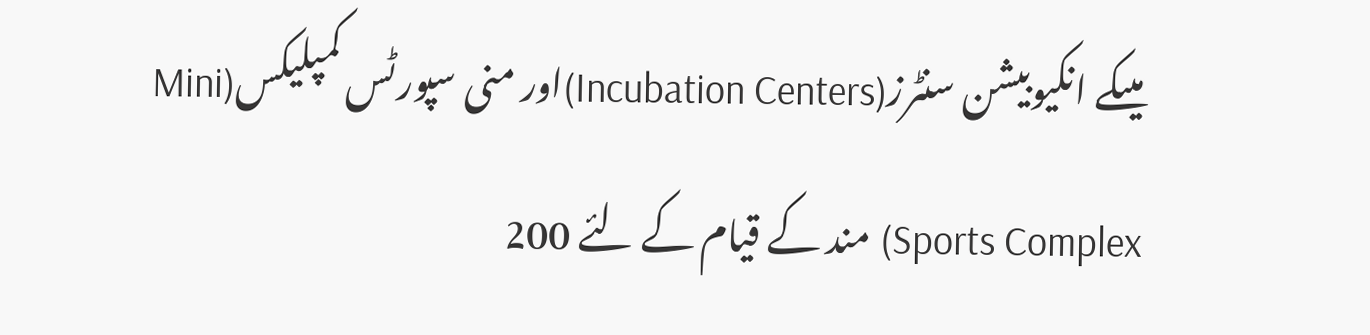میںکے انکیوبیشن سنٹرز(Incubation Centers)اور منی سپورٹس کمپلیکس(Mini Sports Complex) مند کے قیام کے لئے 200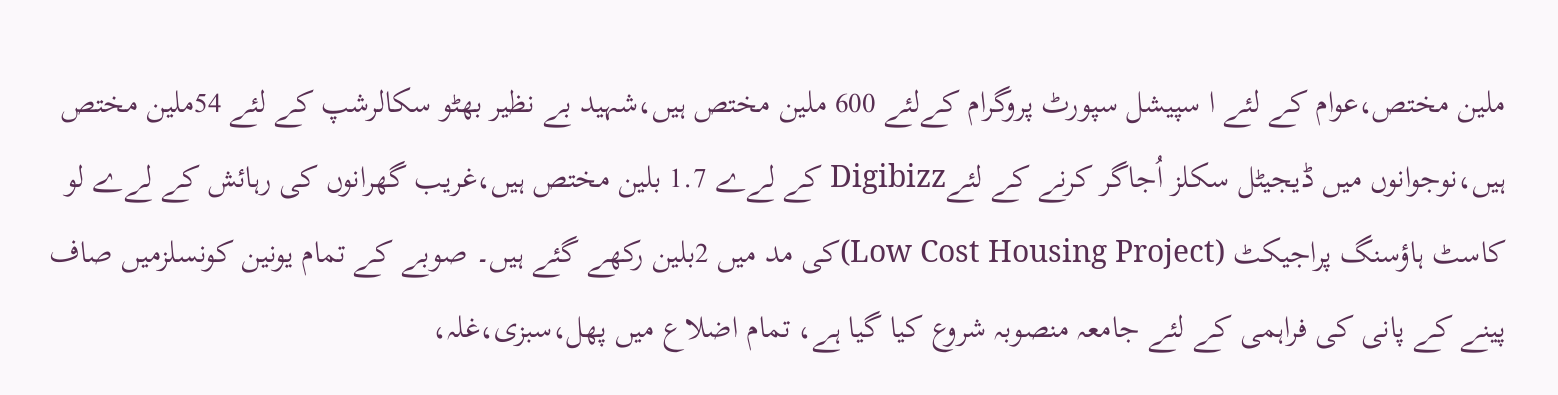ملین مختص،عوام کے لئے ا سپیشل سپورٹ پروگرام کےلئے 600 ملین مختص ہیں،شہید بے نظیر بھٹو سکالرشپ کے لئے 54ملین مختص ہیں،نوجوانوں میں ڈیجیٹل سکلز اُجاگر کرنے کے لئےDigibizz کے لےے 1.7 بلین مختص ہیں،غریب گھرانوں کی رہائش کے لےے لو کاسٹ ہاؤسنگ پراجیکٹ (Low Cost Housing Project)کی مد میں 2بلین رکھے گئے ہیں۔ صوبے کے تمام یونین کونسلزمیں صاف پینے کے پانی کی فراہمی کے لئے جامعہ منصوبہ شروع کیا گیا ہے، تمام اضلاع میں پھل،سبزی،غلہ،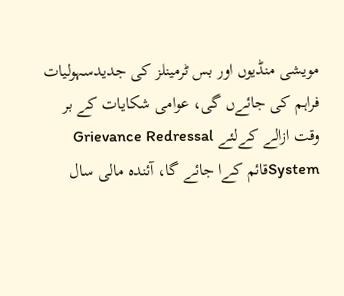مویشی منڈیوں اور بس ٹرمینلز کی جدیدسہولیات فراہم کی جائےں گی، عوامی شکایات کے بر وقت ازالے کےلئے Grievance Redressal Systemقائم کےا جائے گا، آئندہ مالی سال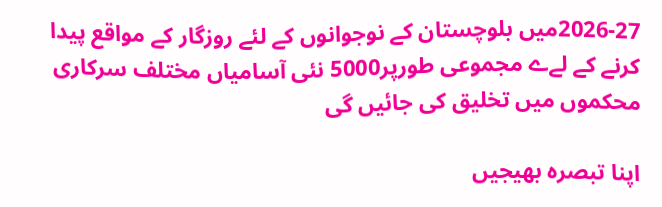2026-27میں بلوچستان کے نوجوانوں کے لئے روزگار کے مواقع پیدا کرنے کے لےے مجموعی طورپر5000 نئی آسامیاں مختلف سرکاری محکموں میں تخلیق کی جائیں گی

اپنا تبصرہ بھیجیں